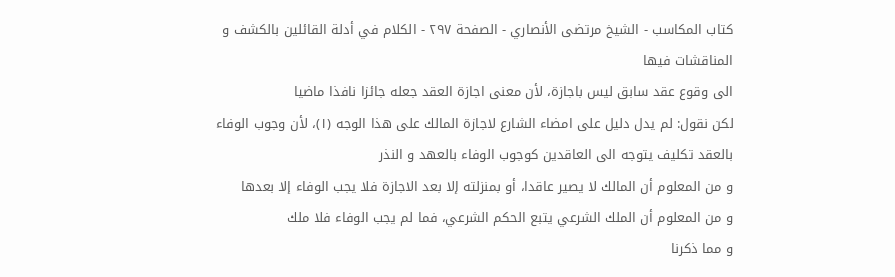كتاب المكاسب - الشيخ مرتضى الأنصاري - الصفحة ٢٩٧ - الكلام في أدلة القائلين بالكشف و المناقشات فيها
الى وقوع عقد سابق ليس باجازة، لأن معنى اجازة العقد جعله جائزا نافذا ماضيا
لكن نقول: لم يدل دليل على امضاء الشارع لاجازة المالك على هذا الوجه (١)، لأن وجوب الوفاء بالعقد تكليف يتوجه الى العاقدين كوجوب الوفاء بالعهد و النذر
و من المعلوم أن المالك لا يصير عاقدا، أو بمنزلته إلا بعد الاجازة فلا يجب الوفاء إلا بعدها
و من المعلوم أن الملك الشرعي يتبع الحكم الشرعي، فما لم يجب الوفاء فلا ملك
و مما ذكرنا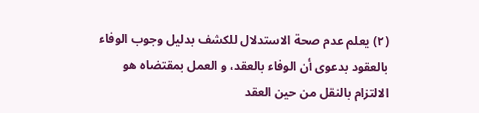(٢) يعلم عدم صحة الاستدلال للكشف بدليل وجوب الوفاء بالعقود بدعوى أن الوفاء بالعقد، و العمل بمقتضاه هو الالتزام بالنقل من حين العقد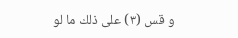و قس (٣) على ذلك ما لو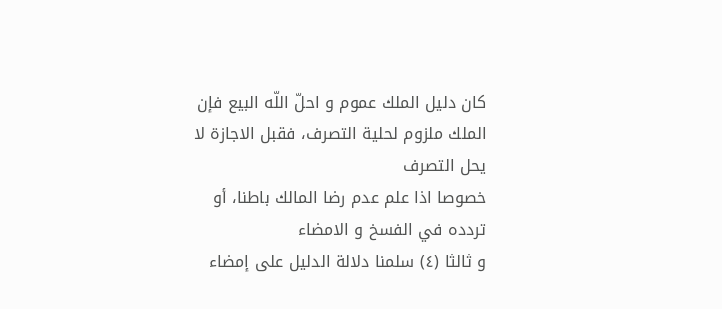كان دليل الملك عموم و احلّ اللّه البيع فإن الملك ملزوم لحلية التصرف، فقبل الاجازة لا يحل التصرف
خصوصا اذا علم عدم رضا المالك باطنا، أو تردده في الفسخ و الامضاء
و ثالثا (٤) سلمنا دلالة الدليل على إمضاء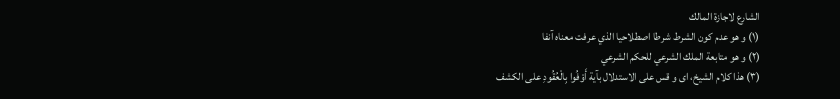الشارع لاجازة المالك
(١) و هو عدم كون الشرط شرطا اصطلاحيا الذي عرفت معناه آنفا
(٢) و هو متابعة الملك الشرعي للحكم الشرعي
(٣) هذا كلام الشيخ، اى و قس على الاستدلال بآية أَوْفُوا بِالْعُقُودِ على الكشف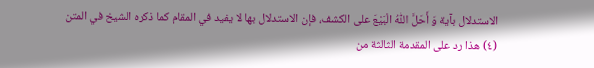الاستدلال بآية وَ أَحَلَّ اللّٰهُ الْبَيْعَ على الكشف، فإن الاستدلال بها لا يفيد في المقام كما ذكره الشيخ في المتن
(٤) هذا رد على المقدمة الثالثة من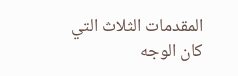المقدمات الثلاث التي كان الوجه